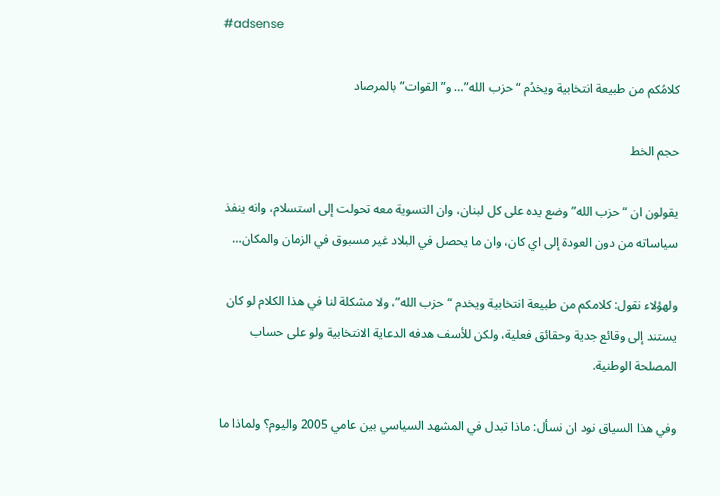#adsense

كلامُكم من طبيعة انتخابية ويخدُم “حزب الله”… و”القوات” بالمرصاد

حجم الخط

يقولون ان “حزب الله” وضع يده على كل لبنان، وان التسوية معه تحولت إلى استسلام، وانه ينفذ سياساته من دون العودة إلى اي كان، وان ما يحصل في البلاد غير مسبوق في الزمان والمكان…

ولهؤلاء نقول: كلامكم من طبيعة انتخابية ويخدم “حزب الله”، ولا مشكلة لنا في هذا الكلام لو كان يستند إلى وقائع جدية وحقائق فعلية، ولكن للأسف هدفه الدعاية الانتخابية ولو على حساب المصلحة الوطنية.

وفي هذا السياق نود ان نسأل: ماذا تبدل في المشهد السياسي بين عامي 2005 واليوم؟ ولماذا ما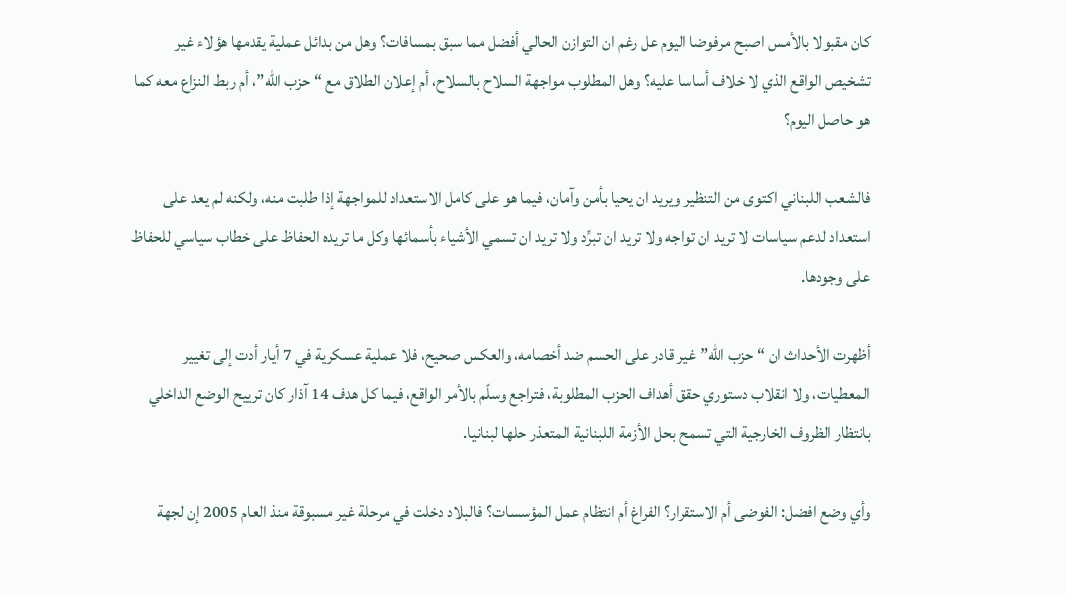كان مقبولا بالأمس اصبح مرفوضا اليوم عل رغم ان التوازن الحالي أفضل مما سبق بمسافات؟ وهل من بدائل عملية يقدمها هؤلاء غير تشخيص الواقع الذي لا خلاف أساسا عليه؟ وهل المطلوب مواجهة السلاح بالسلاح، أم إعلان الطلاق مع “حزب الله”، أم ربط النزاع معه كما هو حاصل اليوم؟

فالشعب اللبناني اكتوى من التنظير ويريد ان يحيا بأمن وآمان، فيما هو على كامل الاستعداد للمواجهة إذا طلبت منه، ولكنه لم يعد على استعداد لدعم سياسات لا تريد ان تواجه ولا تريد ان تبرِّد ولا تريد ان تسمي الأشياء بأسمائها وكل ما تريده الحفاظ على خطاب سياسي للحفاظ على وجودها.

أظهرت الأحداث ان “حزب الله” غير قادر على الحسم ضد أخصامه، والعكس صحيح، فلا عملية عسكرية في 7 أيار أدت إلى تغيير المعطيات، ولا انقلاب دستوري حقق أهداف الحزب المطلوبة، فتراجع وسلّم بالأمر الواقع، فيما كل هدف 14 آذار كان ترييح الوضع الداخلي بانتظار الظروف الخارجية التي تسمح بحل الأزمة اللبنانية المتعذر حلها لبنانيا.

وأي وضع افضل: الفوضى أم الاستقرار؟ الفراغ أم انتظام عمل المؤسسات؟ فالبلاد دخلت في مرحلة غير مسبوقة منذ العام 2005 إن لجهة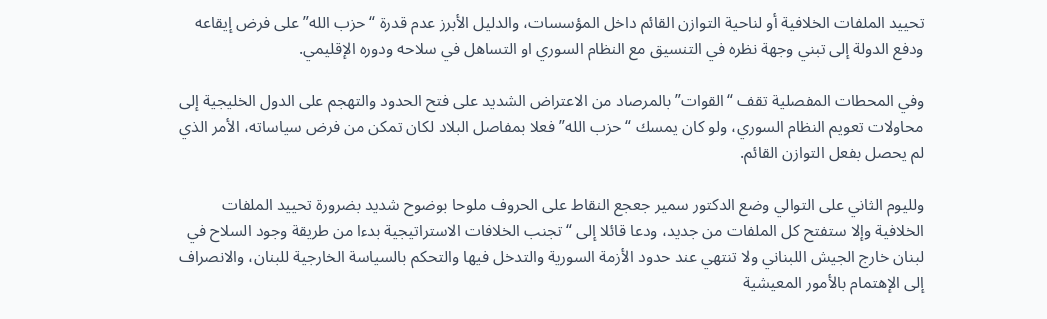تحييد الملفات الخلافية أو لناحية التوازن القائم داخل المؤسسات، والدليل الأبرز عدم قدرة “حزب الله” على فرض إيقاعه ودفع الدولة إلى تبني وجهة نظره في التنسيق مع النظام السوري او التساهل في سلاحه ودوره الإقليمي.

وفي المحطات المفصلية تقف “القوات” بالمرصاد من الاعتراض الشديد على فتح الحدود والتهجم على الدول الخليجية إلى محاولات تعويم النظام السوري، ولو كان يمسك “حزب الله” فعلا بمفاصل البلاد لكان تمكن من فرض سياساته، الأمر الذي لم يحصل بفعل التوازن القائم.

ولليوم الثاني على التوالي وضع الدكتور سمير جعجع النقاط على الحروف ملوحا بوضوح شديد بضرورة تحييد الملفات الخلافية وإلا ستفتح كل الملفات من جديد، ودعا قائلا إلى “تجنب الخلافات الاستراتيجية بدءا من طريقة وجود السلاح في لبنان خارج الجيش اللبناني ولا تنتهي عند حدود الأزمة السورية والتدخل فيها والتحكم بالسياسة الخارجية للبنان، والانصراف إلى الإهتمام بالأمور المعيشية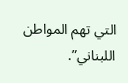التي تهم المواطن اللبناني”.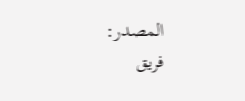المصدر:
فريق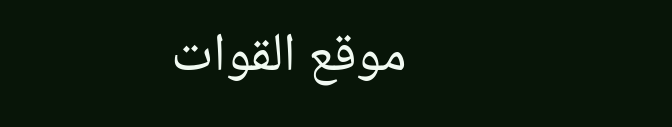موقع القوات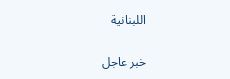اللبنانية

خبر عاجل